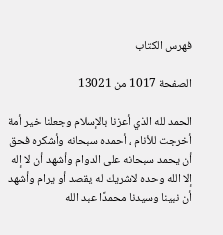فهرس الكتاب

الصفحة 1017 من 13021

الحمد لله الذي أعزنا بالإسلام وجعلنا خير أمة أخرجت للأنام ، أحمده سبحانه وأشكره فحق أن يحمد سبحانه على الدوام وأشهد أن لا إله إلا الله وحده لاشريك له يقصد أو يرام وأشهد أن نبينا وسيدنا محمدًا عبد الله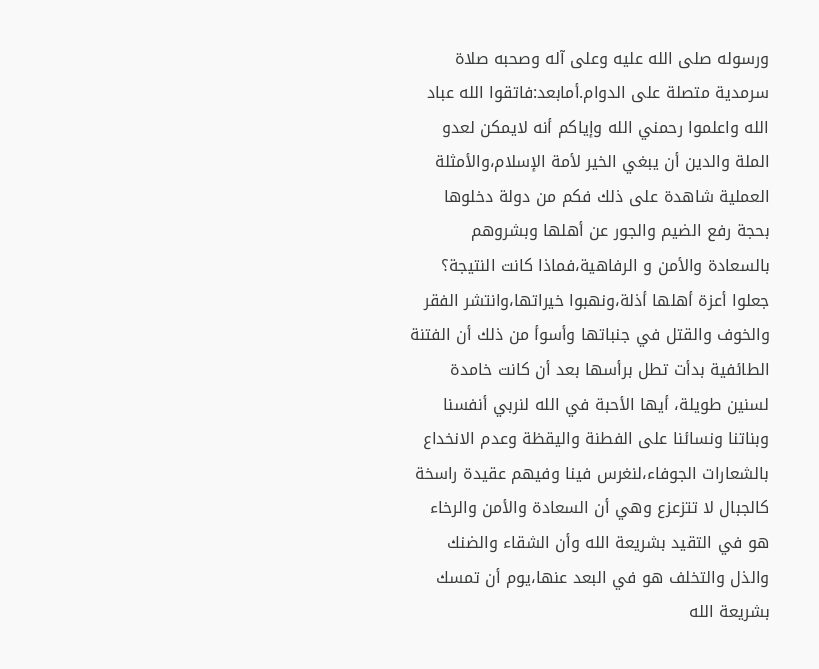ورسوله صلى الله عليه وعلى آله وصحبه صلاة سرمدية متصلة على الدوام.أمابعد:فاتقوا الله عباد الله واعلموا رحمني الله وإياكم أنه لايمكن لعدو الملة والدين أن يبغي الخير لأمة الإسلام،والأمثلة العملية شاهدة على ذلك فكم من دولة دخلوها بحجة رفع الضيم والجور عن أهلها وبشروهم بالسعادة والأمن و الرفاهية،فماذا كانت النتيجة؟ جعلوا أعزة أهلها أذلة،ونهبوا خيراتها،وانتشر الفقر والخوف والقتل في جنباتها وأسوأ من ذلك أن الفتنة الطائفية بدأت تطل برأسها بعد أن كانت خامدة لسنين طويلة، أيها الأحبة في الله لنربي أنفسنا وبناتنا ونسائنا على الفطنة واليقظة وعدم الانخداع بالشعارات الجوفاء،لنغرس فينا وفيهم عقيدة راسخة كالجبال لا تتزعزع وهي أن السعادة والأمن والرخاء هو في التقيد بشريعة الله وأن الشقاء والضنك والذل والتخلف هو في البعد عنها،يوم أن تمسك بشريعة الله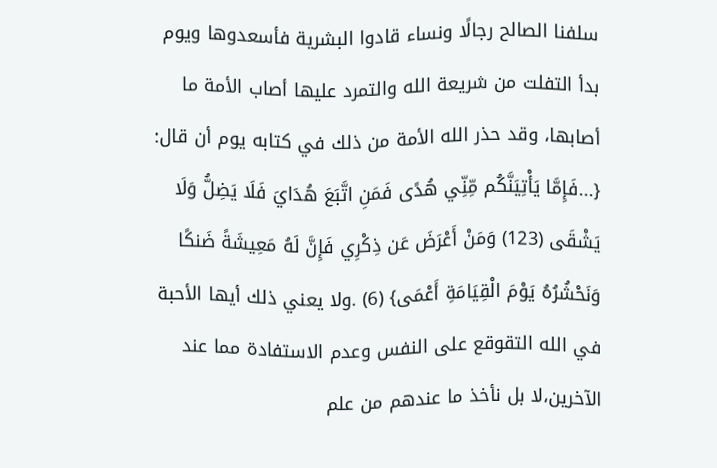سلفنا الصالح رجالًا ونساء قادوا البشرية فأسعدوها ويوم بدأ التفلت من شريعة الله والتمرد عليها أصاب الأمة ما أصابها، وقد حذر الله الأمة من ذلك في كتابه يوم أن قال: {...فَإِمَّا يَأْتِيَنَّكُم مِّنِّي هُدًى فَمَنِ اتَّبَعَ هُدَايَ فَلَا يَضِلُّ وَلَا يَشْقَى (123) وَمَنْ أَعْرَضَ عَن ذِكْرِي فَإِنَّ لَهُ مَعِيشَةً ضَنكًا وَنَحْشُرُهُ يَوْمَ الْقِيَامَةِ أَعْمَى} (6) .ولا يعني ذلك أيها الأحبة في الله التقوقع على النفس وعدم الاستفادة مما عند الآخرين،لا بل نأخذ ما عندهم من علم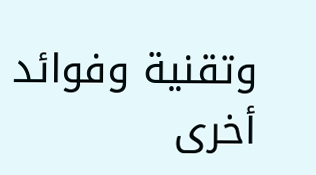وتقنية وفوائد أخرى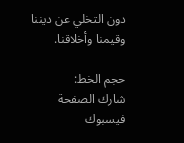دون التخلي عن ديننا وقيمنا وأخلاقنا.

حجم الخط:
شارك الصفحة
فيسبوك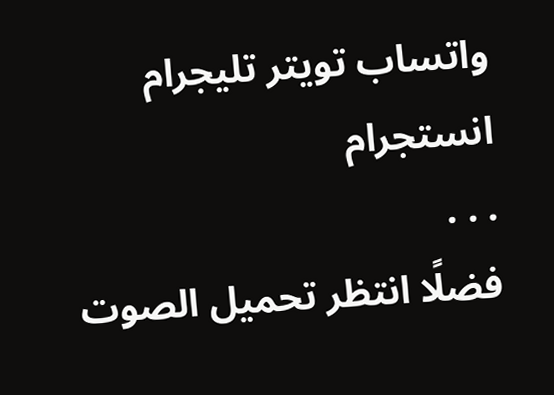واتساب تويتر تليجرام انستجرام
. . .
فضلًا انتظر تحميل الصوت